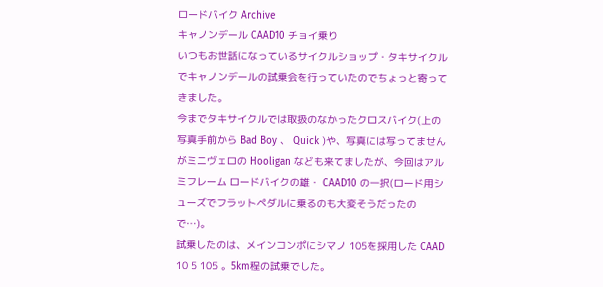ロードバイク Archive
キャノンデール CAAD10 チョイ乗り
いつもお世話になっているサイクルショップ・タキサイクルでキャノンデールの試乗会を行っていたのでちょっと寄ってきました。
今までタキサイクルでは取扱のなかったクロスバイク(上の写真手前から Bad Boy 、 Quick )や、写真には写ってませんがミニヴェロの Hooligan なども来てましたが、今回はアルミフレーム ロードバイクの雄・ CAAD10 の一択(ロード用シューズでフラットペダルに乗るのも大変そうだったので…)。
試乗したのは、メインコンポにシマノ 105を採用した CAAD 10 5 105 。5km程の試乗でした。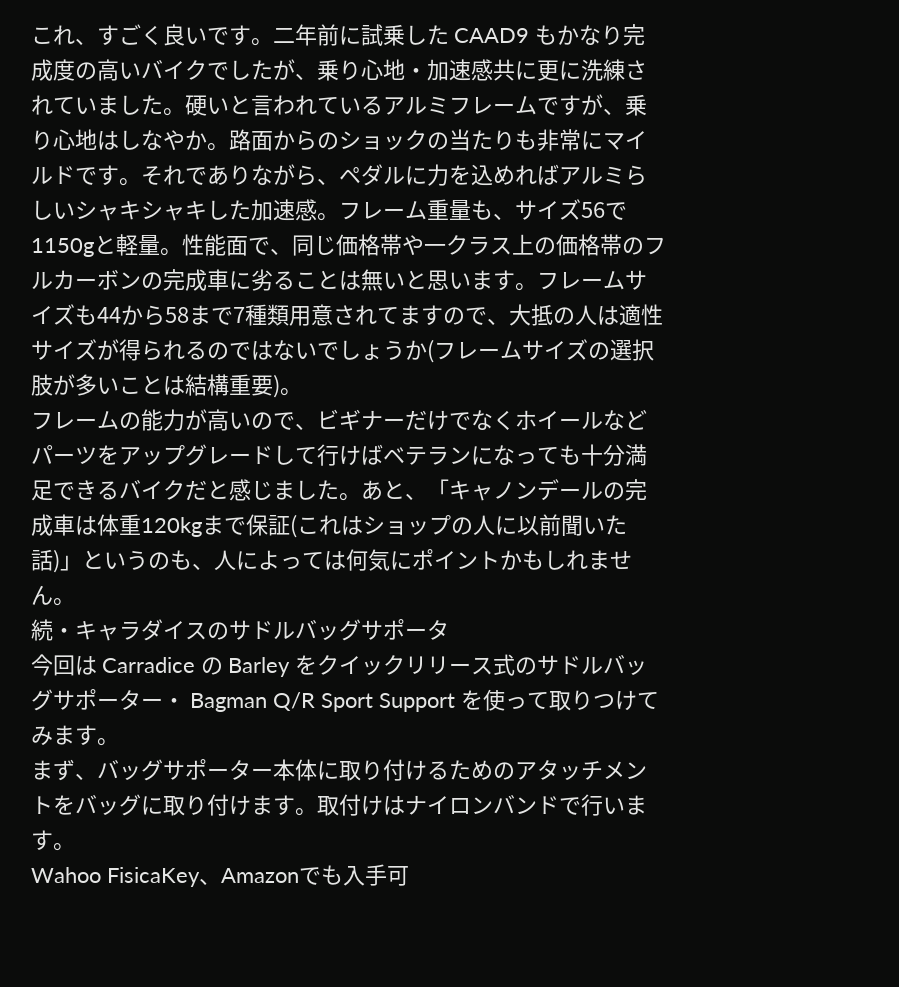これ、すごく良いです。二年前に試乗した CAAD9 もかなり完成度の高いバイクでしたが、乗り心地・加速感共に更に洗練されていました。硬いと言われているアルミフレームですが、乗り心地はしなやか。路面からのショックの当たりも非常にマイルドです。それでありながら、ペダルに力を込めればアルミらしいシャキシャキした加速感。フレーム重量も、サイズ56で1150gと軽量。性能面で、同じ価格帯や一クラス上の価格帯のフルカーボンの完成車に劣ることは無いと思います。フレームサイズも44から58まで7種類用意されてますので、大抵の人は適性サイズが得られるのではないでしょうか(フレームサイズの選択肢が多いことは結構重要)。
フレームの能力が高いので、ビギナーだけでなくホイールなどパーツをアップグレードして行けばベテランになっても十分満足できるバイクだと感じました。あと、「キャノンデールの完成車は体重120kgまで保証(これはショップの人に以前聞いた話)」というのも、人によっては何気にポイントかもしれません。
続・キャラダイスのサドルバッグサポータ
今回は Carradice の Barley をクイックリリース式のサドルバッグサポーター・ Bagman Q/R Sport Support を使って取りつけてみます。
まず、バッグサポーター本体に取り付けるためのアタッチメントをバッグに取り付けます。取付けはナイロンバンドで行います。
Wahoo FisicaKey、Amazonでも入手可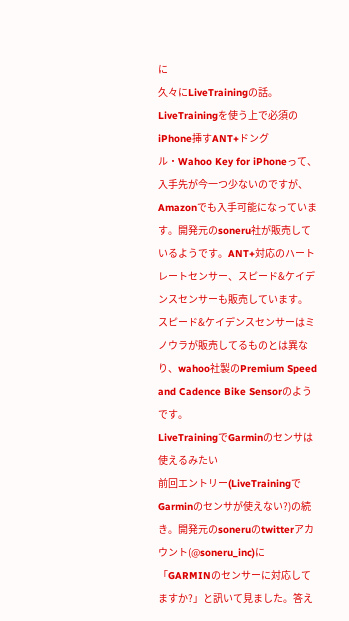に
久々にLiveTrainingの話。LiveTrainingを使う上で必須のiPhone挿すANT+ドングル・Wahoo Key for iPhoneって、入手先が今一つ少ないのですが、Amazonでも入手可能になっています。開発元のsoneru社が販売しているようです。ANT+対応のハートレートセンサー、スピード&ケイデンスセンサーも販売しています。スピード&ケイデンスセンサーはミノウラが販売してるものとは異なり、wahoo社製のPremium Speed and Cadence Bike Sensorのようです。
LiveTrainingでGarminのセンサは使えるみたい
前回エントリー(LiveTrainingでGarminのセンサが使えない?)の続き。開発元のsoneruのtwitterアカウント(@soneru_inc)に「GARMINのセンサーに対応してますか?」と訊いて見ました。答え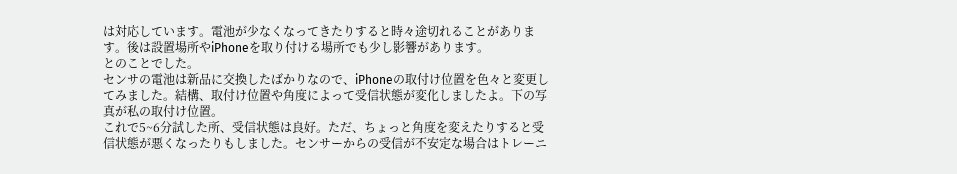は対応しています。電池が少なくなってきたりすると時々途切れることがあります。後は設置場所やiPhoneを取り付ける場所でも少し影響があります。
とのことでした。
センサの電池は新品に交換したばかりなので、iPhoneの取付け位置を色々と変更してみました。結構、取付け位置や角度によって受信状態が変化しましたよ。下の写真が私の取付け位置。
これで5~6分試した所、受信状態は良好。ただ、ちょっと角度を変えたりすると受信状態が悪くなったりもしました。センサーからの受信が不安定な場合はトレーニ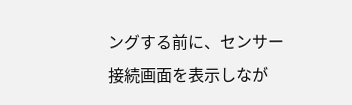ングする前に、センサー接続画面を表示しなが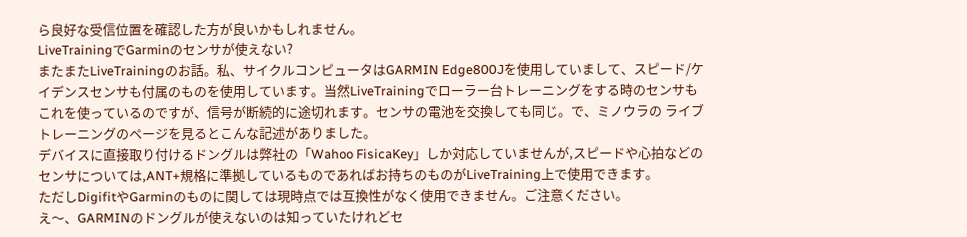ら良好な受信位置を確認した方が良いかもしれません。
LiveTrainingでGarminのセンサが使えない?
またまたLiveTrainingのお話。私、サイクルコンピュータはGARMIN Edge800Jを使用していまして、スピード/ケイデンスセンサも付属のものを使用しています。当然LiveTrainingでローラー台トレーニングをする時のセンサもこれを使っているのですが、信号が断続的に途切れます。センサの電池を交換しても同じ。で、ミノウラの ライブトレーニングのページを見るとこんな記述がありました。
デバイスに直接取り付けるドングルは弊社の「Wahoo FisicaKey」しか対応していませんが,スピードや心拍などのセンサについては,ANT+規格に準拠しているものであればお持ちのものがLiveTraining上で使用できます。
ただしDigifitやGarminのものに関しては現時点では互換性がなく使用できません。ご注意ください。
え〜、GARMINのドングルが使えないのは知っていたけれどセ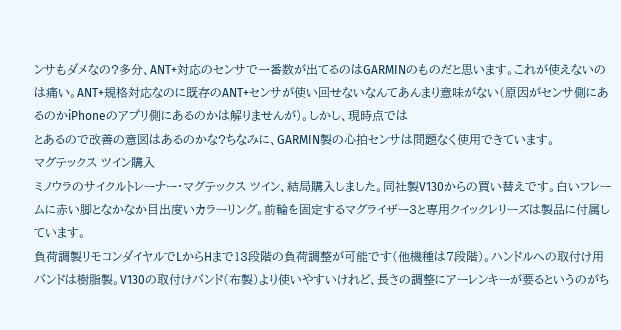ンサもダメなの?多分、ANT+対応のセンサで一番数が出てるのはGARMINのものだと思います。これが使えないのは痛い。ANT+規格対応なのに既存のANT+センサが使い回せないなんてあんまり意味がない(原因がセンサ側にあるのかiPhoneのアプリ側にあるのかは解りませんが)。しかし、現時点では
とあるので改善の意図はあるのかな?ちなみに、GARMIN製の心拍センサは問題なく使用できています。
マグテックス ツイン購入
ミノウラのサイクルトレーナー・マグテックス ツイン、結局購入しました。同社製V130からの買い替えです。白いフレームに赤い脚となかなか目出度いカラーリング。前輪を固定するマグライザー3と専用クイックレリーズは製品に付属しています。
負荷調製リモコンダイヤルでLからHまで13段階の負荷調整が可能です(他機種は7段階)。ハンドルへの取付け用バンドは樹脂製。V130の取付けバンド(布製)より使いやすいけれど、長さの調整にアーレンキーが要るというのがち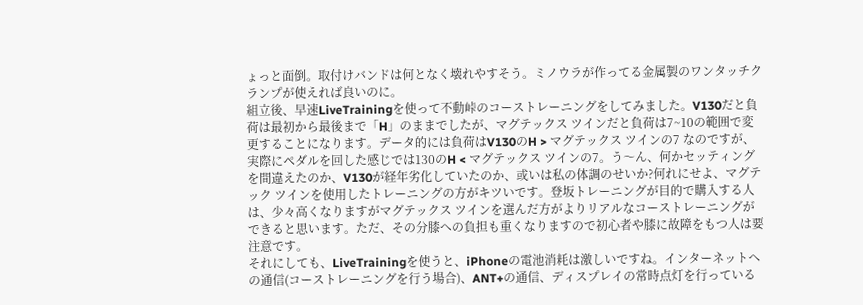ょっと面倒。取付けバンドは何となく壊れやすそう。ミノウラが作ってる金属製のワンタッチクランプが使えれば良いのに。
組立後、早速LiveTrainingを使って不動峠のコーストレーニングをしてみました。V130だと負荷は最初から最後まで「H」のままでしたが、マグテックス ツインだと負荷は7~10の範囲で変更することになります。データ的には負荷はV130のH > マグテックス ツインの7 なのですが、実際にペダルを回した感じでは130のH < マグテックス ツインの7。う〜ん、何かセッティングを間違えたのか、V130が経年劣化していたのか、或いは私の体調のせいか?何れにせよ、マグテック ツインを使用したトレーニングの方がキツいです。登坂トレーニングが目的で購入する人は、少々高くなりますがマグテックス ツインを選んだ方がよりリアルなコーストレーニングができると思います。ただ、その分膝への負担も重くなりますので初心者や膝に故障をもつ人は要注意です。
それにしても、LiveTrainingを使うと、iPhoneの電池消耗は激しいですね。インターネットへの通信(コーストレーニングを行う場合)、ANT+の通信、ディスプレイの常時点灯を行っている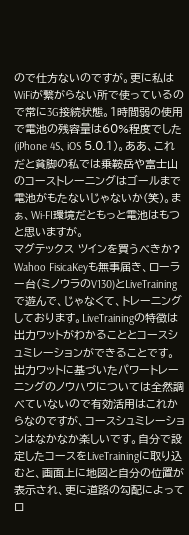ので仕方ないのですが。更に私はWiFiが繋がらない所で使っているので常に3G接続状態。1時間弱の使用で電池の残容量は60%程度でした(iPhone 4S、iOS 5.0.1)。ああ、これだと貧脚の私では乗鞍岳や富士山のコーストレーニングはゴールまで電池がもたないじゃないか(笑)。まぁ、Wi-FI環境だともっと電池はもつと思いますが。
マグテックス ツインを買うべきか?
Wahoo FisicaKeyも無事届き、ローラー台(ミノウラのV130)とLiveTrainingで遊んで、じゃなくて、トレーニングしております。LiveTrainingの特徴は出力ワットがわかることとコースシュミレーションができることです。出力ワットに基づいたパワートレーニングのノウハウについては全然調べていないので有効活用はこれからなのですが、コースシュミレーションはなかなか楽しいです。自分で設定したコースをLiveTrainingに取り込むと、画面上に地図と自分の位置が表示され、更に道路の勾配によってロ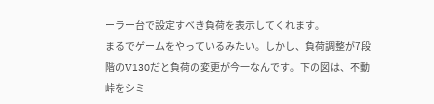ーラー台で設定すべき負荷を表示してくれます。
まるでゲームをやっているみたい。しかし、負荷調整が7段階のV130だと負荷の変更が今一なんです。下の図は、不動峠をシミ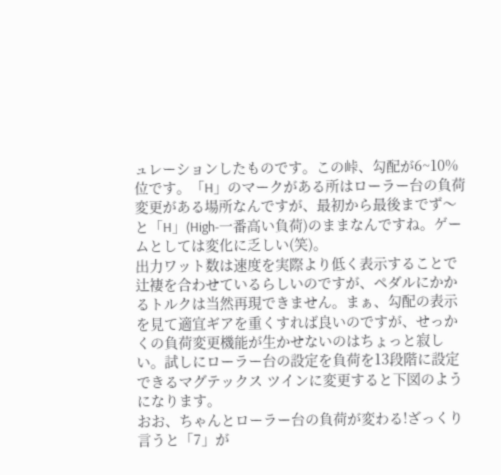ュレーションしたものです。この峠、勾配が6~10%位です。「H」のマークがある所はローラー台の負荷変更がある場所なんですが、最初から最後までず〜と「H」(High-一番高い負荷)のままなんですね。ゲームとしては変化に乏しい(笑)。
出力ワット数は速度を実際より低く表示することで辻褄を合わせているらしいのですが、ペダルにかかるトルクは当然再現できません。まぁ、勾配の表示を見て適宜ギアを重くすれば良いのですが、せっかくの負荷変更機能が生かせないのはちょっと寂しい。試しにローラー台の設定を負荷を13段階に設定できるマグテックス ツインに変更すると下図のようになります。
おお、ちゃんとローラー台の負荷が変わる!ざっくり言うと「7」が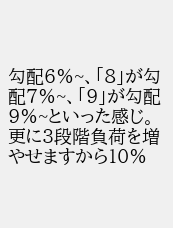勾配6%~、「8」が勾配7%~、「9」が勾配9%~といった感じ。更に3段階負荷を増やせますから10%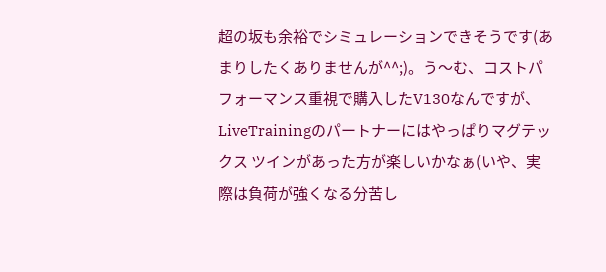超の坂も余裕でシミュレーションできそうです(あまりしたくありませんが^^;)。う〜む、コストパフォーマンス重視で購入したV130なんですが、LiveTrainingのパートナーにはやっぱりマグテックス ツインがあった方が楽しいかなぁ(いや、実際は負荷が強くなる分苦し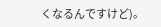くなるんですけど)。